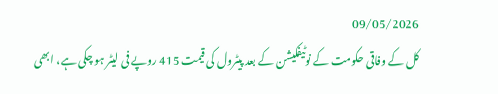09/05/2026
کل کے وفاقی حکومت کے نوٹیفکیشن کے بعد پیٹرول کی قیمت 415 روپے فی لیٹر ہو چکی ہے، ابھی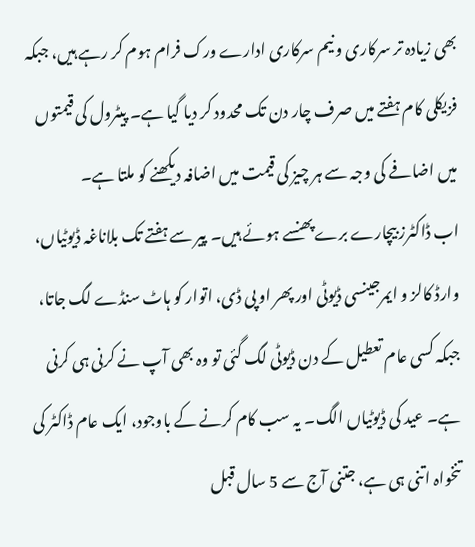بھی زیادہ تر سرکاری و نیم سرکاری ادارے ورک فرام ہوم کر رہے ہیں، جبکہ فزیکلی کام ہفتے میں صرف چار دن تک محدود کر دیا گیا ہے۔ پیٹرول کی قیمتوں میں اضافے کی وجہ سے ہر چیز کی قیمت میں اضافہ دیکھنے کو ملتا ہے۔
اب ڈاکٹرز بیچارے برے پھنسے ہوئے ہیں۔ پیر سے ہفتے تک بلاناغہ ڈیوٹیاں، وارڈ کالز و ایمرجینسی ڈیوٹی اور پھر او پی ڈی، اتوار کو ہاٹ سنڈے لگ جاتا، جبکہ کسی عام تعطیل کے دن ڈیوٹی لگ گئی تو وہ بھی آپ نے کرنی ہی کرنی ہے۔ عید کی ڈیوٹیاں الگ۔ یہ سب کام کرنے کے باوجود، ایک عام ڈاکٹر کی تنخواہ اتنی ہی ہے، جتنی آج سے 5 سال قبل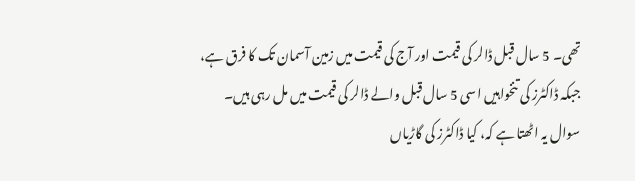تھی۔ 5 سال قبل ڈالر کی قیمت اور آج کی قیمت میں زمین آسمان تک کا فرق ہے، جبکہ ڈاکٹرز کی تنخواہیں اسی 5 سال قبل والے ڈالر کی قیمت میں مل رہی ہیں۔
سوال یہ اٹھتا ہے کہ، کیا ڈاکٹرز کی گاڑیاں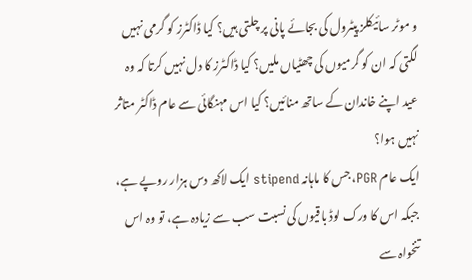و موٹر سائیکلز پیٹرول کی بجائے پانی پر چلتی ہیں؟ کیا ڈاکٹرز کو گرمی نہیں لگتی کہ ان کو گرمیوں کی چھٹیاں ملیں؟ کیا ڈاکٹرز کا دل نہیں کرتا کہ وہ عید اپنے خاندان کے ساتھ منائیں؟ کیا اس مہنگائی سے عام ڈاکٹر متاثر نہیں ہوا؟
ایک عام PGR، جس کا ماہانہ stipend ایک لاکھ دس ہزار روپے ہے، جبکہ اس کا ورک لوڈ باقیوں کی نسبت سب سے زیادہ ہے، تو وہ اس تنخواہ سے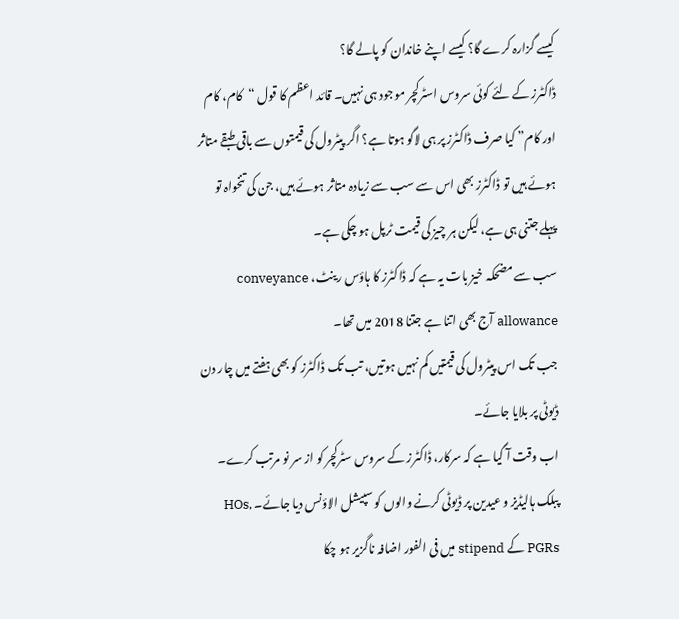کیسے گزارہ کرے گا؟ کیسے اپنے خاندان کو پالے گا؟
ڈاکٹرز کے لئے کوئی سروس اسٹرکچر موجود ہی نہیں۔ قائد اعظم کا قول “کام، کام اور کام” کیا صرف ڈاکٹرز پر ہی لاگو ہوتا ہے؟ اگر پیٹرول کی قیمتوں سے باقی طبقے متاثر ہوئے ہیں تو ڈاکٹرز بھی اس سے سب سے زیادہ متاثر ہوئے ہیں، جن کی تنخواہ تو پہلے جتنی ہی ہے، لیکن ہر چیز کی قیمت ٹرپل ہو چکی ہے۔
سب سے مضحکہ خیز بات یہ ہے کہ ڈاکٹرز کا ہاؤس رینٹ، conveyance allowance آج بھی اتنا ہے جتنا 2018 میں تھا۔
جب تک اس پیٹرول کی قیمتیں کم نہیں ہوتیں، تب تک ڈاکٹرز کو بھی ہفتے میں چار دن ڈیوٹی پر بلایا جائے۔
اب وقت آ گیا ہے کہ سرکار، ڈاکٹرز کے سروس سٹرکچر کو از سر نو مرتب کرے۔ پبلک ہالیڈیز و عیدین پر ڈیوٹی کرنے والوں کو سپیشل الاؤنس دیا جائے۔ HOs, PGRs کے stipend میں فی الفور اضافہ ناگزیر ہو چکا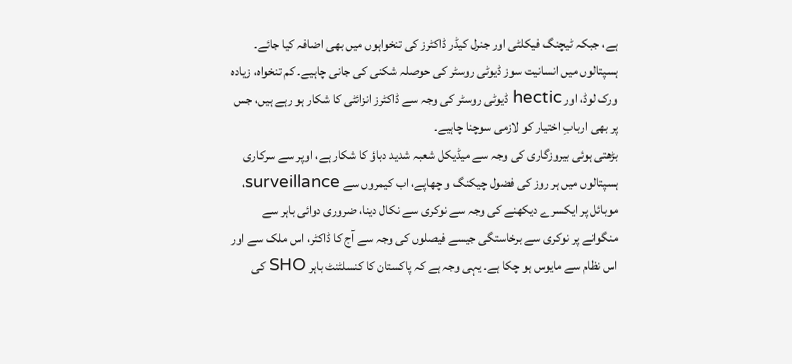ہے، جبکہ ٹیچنگ فیکلٹی اور جنرل کیڈر ڈاکٹرز کی تنخواہوں میں بھی اضافہ کیا جائے۔
ہسپتالوں میں انسانیت سوز ڈیوٹی روسٹر کی حوصلہ شکنی کی جانی چاہیے۔ کم تنخواہ، زیادہ ورک لوڈ، اور hectic ڈیوٹی روسٹر کی وجہ سے ڈاکٹرز انزائٹی کا شکار ہو رہے ہیں، جس پر بھی اربابِ اختیار کو لازمی سوچنا چاہیے۔
بڑھتی ہوئی بیروزگاری کی وجہ سے میڈیکل شعبہ شدید دباؤ کا شکار ہے، اوپر سے سرکاری ہسپتالوں میں ہر روز کی فضول چیکنگ و چھاپے، اب کیمروں سے surveillance، موبائل پر ایکسرے دیکھنے کی وجہ سے نوکری سے نکال دینا، ضروری دوائی باہر سے منگوانے پر نوکری سے برخاستگی جیسے فیصلوں کی وجہ سے آج کا ڈاکٹر، اس ملک سے اور اس نظام سے مایوس ہو چکا ہے۔ یہی وجہ ہے کہ پاکستان کا کنسلٹنٹ باہر SHO کی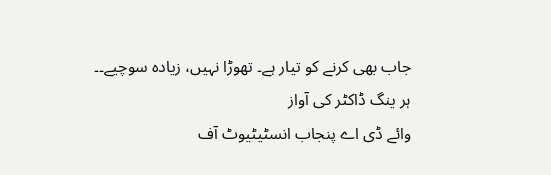جاب بھی کرنے کو تیار ہے۔ تھوڑا نہیں، زیادہ سوچیے۔۔
ہر ینگ ڈاکٹر کی آواز
وائے ڈی اے پنجاب انسٹیٹیوٹ آف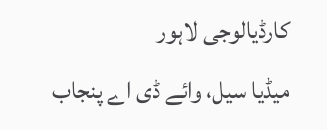کارڈیالوجی لاہور
میڈیا سیل، وائے ڈی اے پنجاب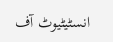انسٹیٹیوٹ آف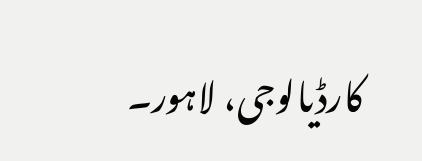کارڈیالوجی، لاہور۔